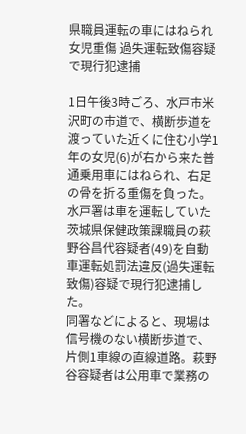県職員運転の車にはねられ女児重傷 過失運転致傷容疑で現行犯逮捕

1日午後3時ごろ、水戸市米沢町の市道で、横断歩道を渡っていた近くに住む小学1年の女児(6)が右から来た普通乗用車にはねられ、右足の骨を折る重傷を負った。水戸署は車を運転していた茨城県保健政策課職員の萩野谷昌代容疑者(49)を自動車運転処罰法違反(過失運転致傷)容疑で現行犯逮捕した。
同署などによると、現場は信号機のない横断歩道で、片側1車線の直線道路。萩野谷容疑者は公用車で業務の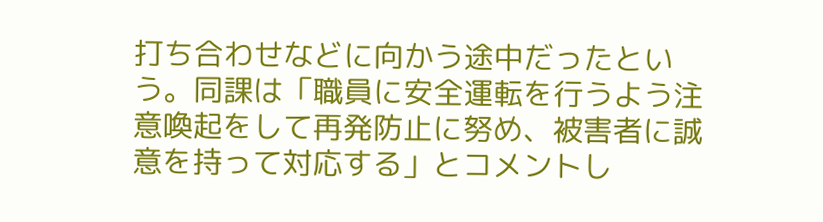打ち合わせなどに向かう途中だったという。同課は「職員に安全運転を行うよう注意喚起をして再発防止に努め、被害者に誠意を持って対応する」とコメントし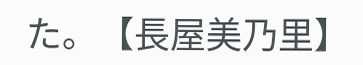た。【長屋美乃里】